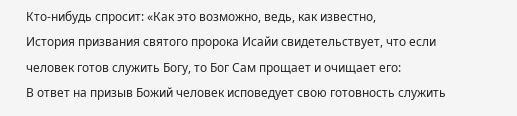Кто-нибудь спросит: «Как это возможно, ведь, как известно,
История призвания святого пророка Исайи свидетельствует, что если человек готов служить Богу, то Бог Сам прощает и очищает его:
В ответ на призыв Божий человек исповедует свою готовность служить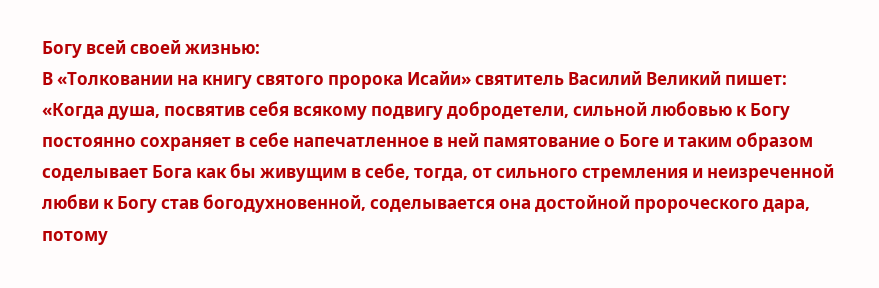Богу всей своей жизнью:
В «Толковании на книгу святого пророка Исайи» святитель Василий Великий пишет: «Когда душа, посвятив себя всякому подвигу добродетели, сильной любовью к Богу постоянно сохраняет в себе напечатленное в ней памятование о Боге и таким образом соделывает Бога как бы живущим в себе, тогда, от сильного стремления и неизреченной любви к Богу став богодухновенной, соделывается она достойной пророческого дара, потому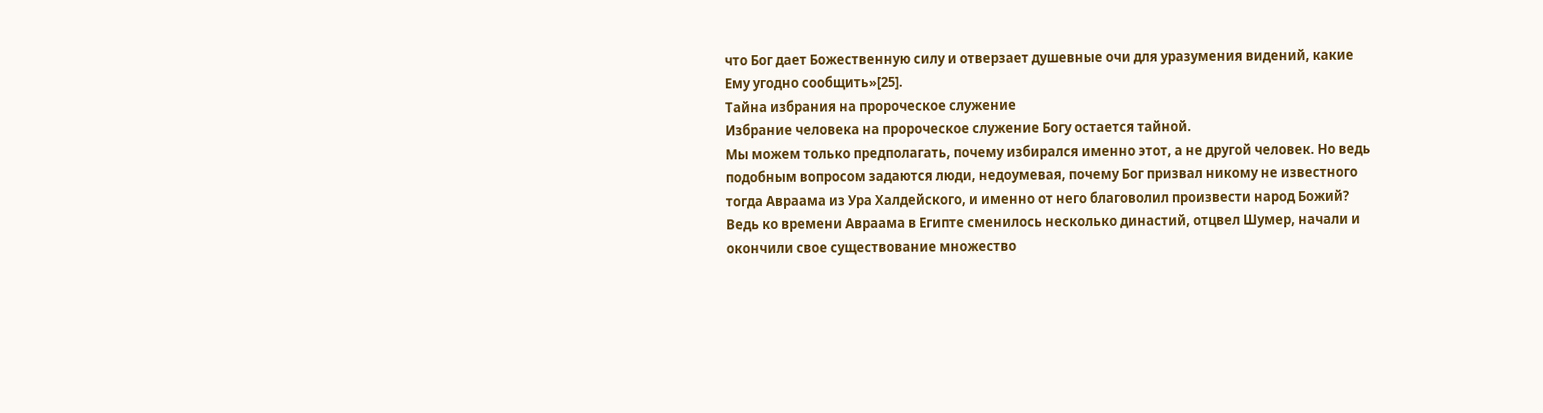что Бог дает Божественную силу и отверзает душевные очи для уразумения видений, какие Ему угодно сообщить»[25].
Тайна избрания на пророческое служение
Избрание человека на пророческое служение Богу остается тайной.
Мы можем только предполагать, почему избирался именно этот, а не другой человек. Но ведь подобным вопросом задаются люди, недоумевая, почему Бог призвал никому не известного тогда Авраама из Ура Халдейского, и именно от него благоволил произвести народ Божий? Ведь ко времени Авраама в Египте сменилось несколько династий, отцвел Шумер, начали и окончили свое существование множество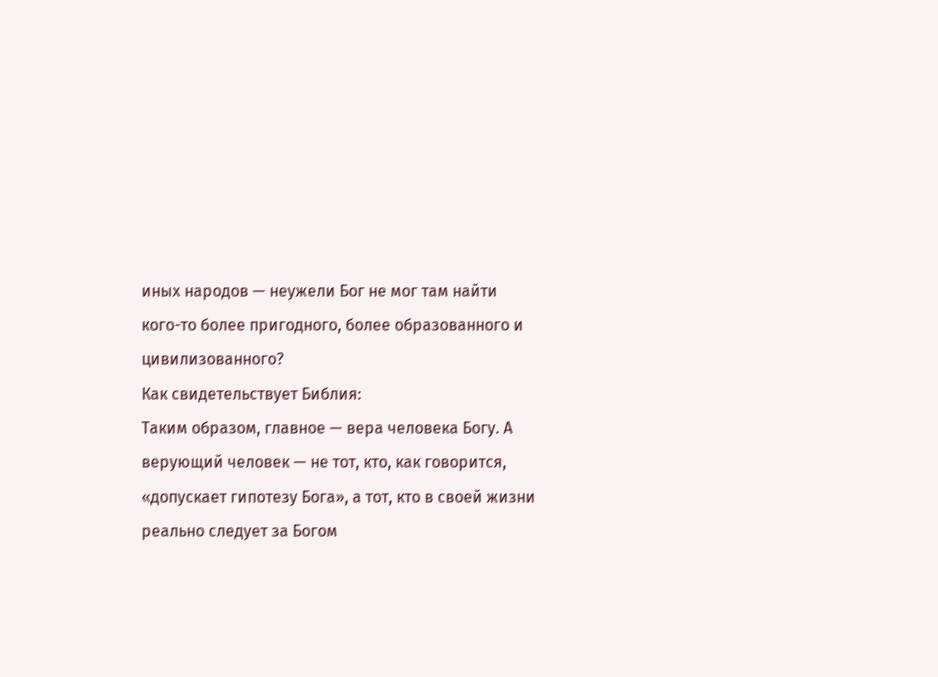иных народов — неужели Бог не мог там найти кого-то более пригодного, более образованного и цивилизованного?
Как свидетельствует Библия:
Таким образом, главное — вера человека Богу. А верующий человек — не тот, кто, как говорится, «допускает гипотезу Бога», а тот, кто в своей жизни реально следует за Богом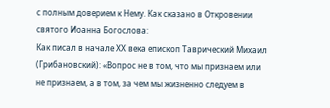с полным доверием к Нему. Как сказано в Откровении святого Иоанна Богослова:
Как писал в начале ХХ века епископ Таврический Михаил (Грибановский): «Вопрос не в том, что мы признаем или не признаем, а в том, за чем мы жизненно следуем в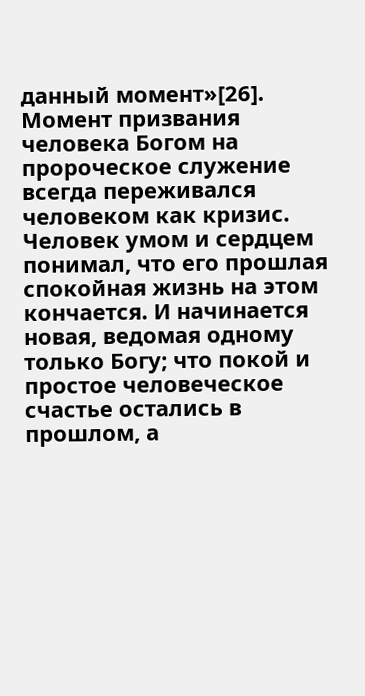данный момент»[26].
Момент призвания человека Богом на пророческое служение всегда переживался человеком как кризис. Человек умом и сердцем понимал, что его прошлая спокойная жизнь на этом кончается. И начинается новая, ведомая одному только Богу; что покой и простое человеческое счастье остались в прошлом, а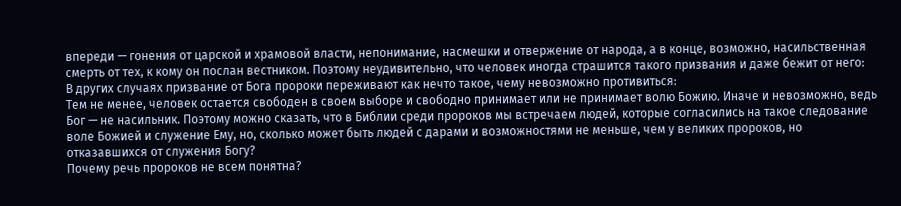впереди — гонения от царской и храмовой власти, непонимание, насмешки и отвержение от народа, а в конце, возможно, насильственная смерть от тех, к кому он послан вестником. Поэтому неудивительно, что человек иногда страшится такого призвания и даже бежит от него:
В других случаях призвание от Бога пророки переживают как нечто такое, чему невозможно противиться:
Тем не менее, человек остается свободен в своем выборе и свободно принимает или не принимает волю Божию. Иначе и невозможно, ведь Бог — не насильник. Поэтому можно сказать, что в Библии среди пророков мы встречаем людей, которые согласились на такое следование воле Божией и служение Ему, но, сколько может быть людей с дарами и возможностями не меньше, чем у великих пророков, но отказавшихся от служения Богу?
Почему речь пророков не всем понятна?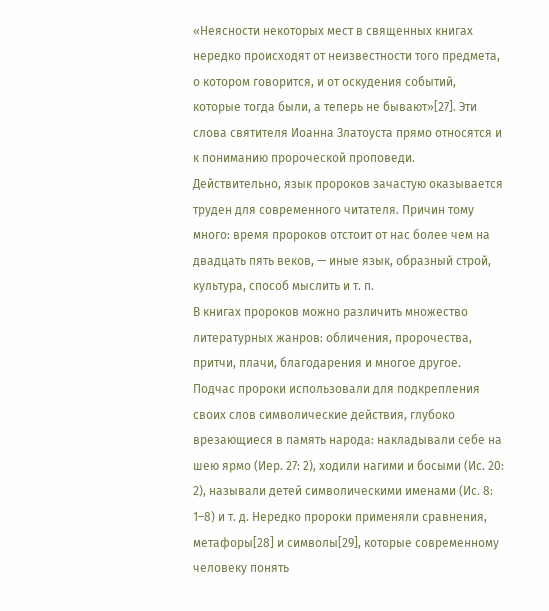«Неясности некоторых мест в священных книгах нередко происходят от неизвестности того предмета, о котором говорится, и от оскудения событий, которые тогда были, а теперь не бывают»[27]. Эти слова святителя Иоанна Златоуста прямо относятся и к пониманию пророческой проповеди. Действительно, язык пророков зачастую оказывается труден для современного читателя. Причин тому много: время пророков отстоит от нас более чем на двадцать пять веков, — иные язык, образный строй, культура, способ мыслить и т. п.
В книгах пророков можно различить множество литературных жанров: обличения, пророчества, притчи, плачи, благодарения и многое другое. Подчас пророки использовали для подкрепления своих слов символические действия, глубоко врезающиеся в память народа: накладывали себе на шею ярмо (Иер. 27: 2), ходили нагими и босыми (Ис. 20: 2), называли детей символическими именами (Ис. 8: 1–8) и т. д. Нередко пророки применяли сравнения, метафоры[28] и символы[29], которые современному человеку понять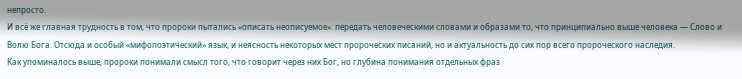непросто.
И всё же главная трудность в том, что пророки пытались «описать неописуемое»: передать человеческими словами и образами то, что принципиально выше человека — Слово и Волю Бога. Отсюда и особый «мифопоэтический» язык, и неясность некоторых мест пророческих писаний, но и актуальность до сих пор всего пророческого наследия.
Как упоминалось выше, пророки понимали смысл того, что говорит через них Бог, но глубина понимания отдельных фраз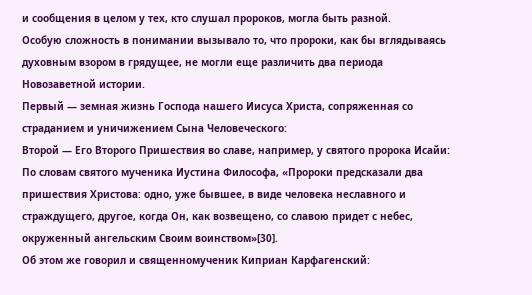и сообщения в целом у тех, кто слушал пророков, могла быть разной.
Особую сложность в понимании вызывало то, что пророки, как бы вглядываясь духовным взором в грядущее, не могли еще различить два периода Новозаветной истории.
Первый — земная жизнь Господа нашего Иисуса Христа, сопряженная со страданием и уничижением Сына Человеческого:
Второй — Его Второго Пришествия во славе, например, у святого пророка Исайи:
По словам святого мученика Иустина Философа, «Пророки предсказали два пришествия Христова: одно, уже бывшее, в виде человека неславного и страждущего, другое, когда Он, как возвещено, со славою придет с небес, окруженный ангельским Своим воинством»[30].
Об этом же говорил и священномученик Киприан Карфагенский: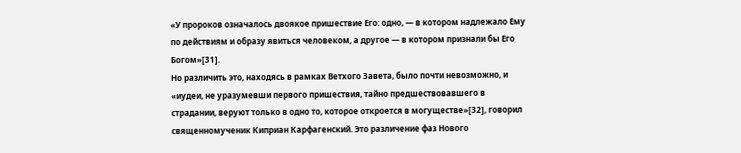«У пророков означалось двоякое пришествие Его: одно, — в котором надлежало Ему по действиям и образу явиться человеком, а другое — в котором признали бы Его Богом»[31].
Но различить это, находясь в рамках Ветхого Завета, было почти невозможно, и «иудеи, не уразумевши первого пришествия, тайно предшествовавшего в страдании, веруют только в одно то, которое откроется в могуществе»[32], говорил священномученик Киприан Карфагенский. Это различение фаз Нового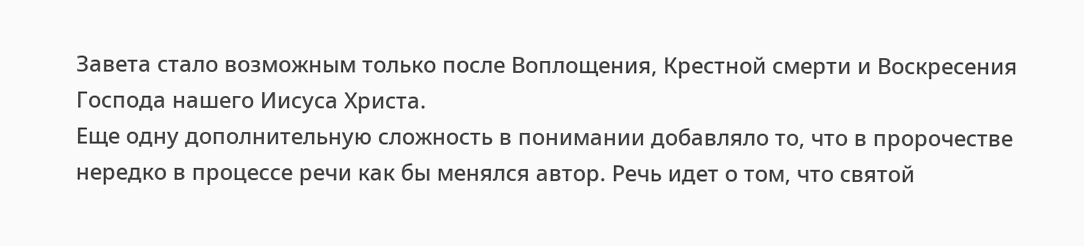Завета стало возможным только после Воплощения, Крестной смерти и Воскресения Господа нашего Иисуса Христа.
Еще одну дополнительную сложность в понимании добавляло то, что в пророчестве нередко в процессе речи как бы менялся автор. Речь идет о том, что святой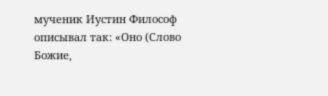мученик Иустин Философ описывал так: «Оно (Слово Божие,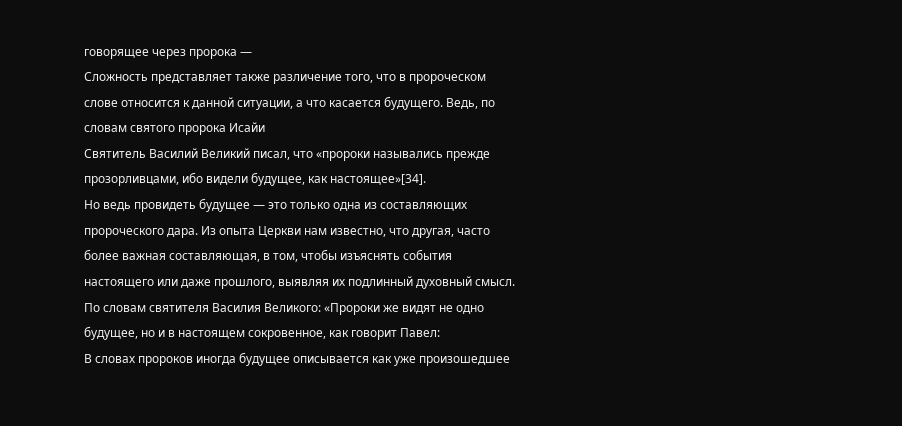говорящее через пророка —
Сложность представляет также различение того, что в пророческом слове относится к данной ситуации, а что касается будущего. Ведь, по словам святого пророка Исайи
Святитель Василий Великий писал, что «пророки назывались прежде прозорливцами, ибо видели будущее, как настоящее»[34].
Но ведь провидеть будущее — это только одна из составляющих пророческого дара. Из опыта Церкви нам известно, что другая, часто более важная составляющая, в том, чтобы изъяснять события настоящего или даже прошлого, выявляя их подлинный духовный смысл.
По словам святителя Василия Великого: «Пророки же видят не одно будущее, но и в настоящем сокровенное, как говорит Павел:
В словах пророков иногда будущее описывается как уже произошедшее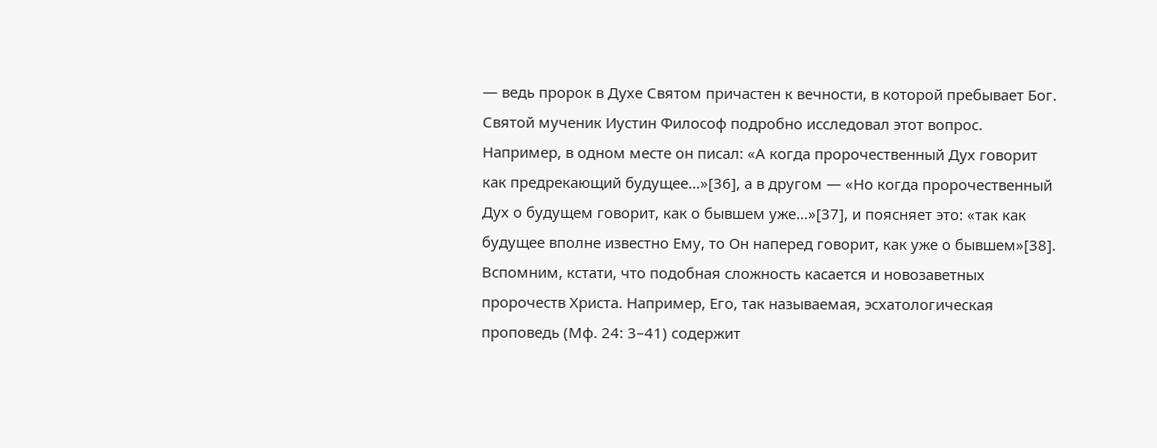— ведь пророк в Духе Святом причастен к вечности, в которой пребывает Бог.
Святой мученик Иустин Философ подробно исследовал этот вопрос.
Например, в одном месте он писал: «А когда пророчественный Дух говорит как предрекающий будущее…»[36], а в другом — «Но когда пророчественный Дух о будущем говорит, как о бывшем уже…»[37], и поясняет это: «так как будущее вполне известно Ему, то Он наперед говорит, как уже о бывшем»[38].
Вспомним, кстати, что подобная сложность касается и новозаветных пророчеств Христа. Например, Его, так называемая, эсхатологическая проповедь (Мф. 24: 3–41) содержит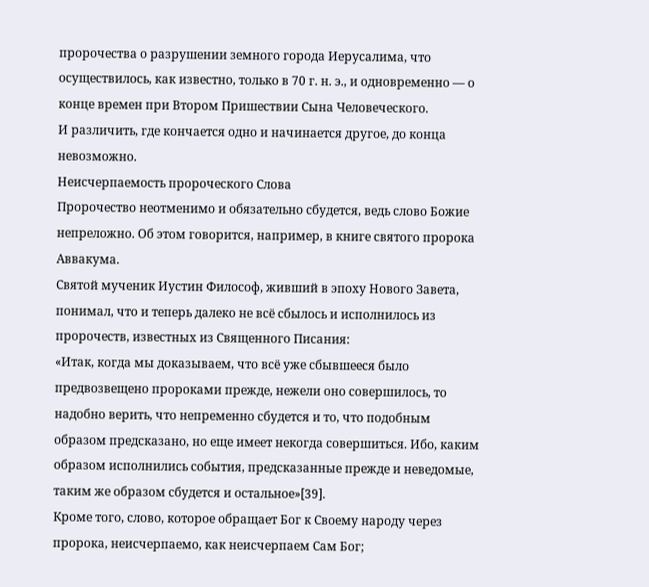пророчества о разрушении земного города Иерусалима, что осуществилось, как известно, только в 70 г. н. э., и одновременно — о конце времен при Втором Пришествии Сына Человеческого.
И различить, где кончается одно и начинается другое, до конца невозможно.
Неисчерпаемость пророческого Слова
Пророчество неотменимо и обязательно сбудется, ведь слово Божие непреложно. Об этом говорится, например, в книге святого пророка Аввакума.
Святой мученик Иустин Философ, живший в эпоху Нового Завета, понимал, что и теперь далеко не всё сбылось и исполнилось из пророчеств, известных из Священного Писания:
«Итак, когда мы доказываем, что всё уже сбывшееся было предвозвещено пророками прежде, нежели оно совершилось, то надобно верить, что непременно сбудется и то, что подобным образом предсказано, но еще имеет некогда совершиться. Ибо, каким образом исполнились события, предсказанные прежде и неведомые, таким же образом сбудется и остальное»[39].
Кроме того, слово, которое обращает Бог к Своему народу через пророка, неисчерпаемо, как неисчерпаем Сам Бог;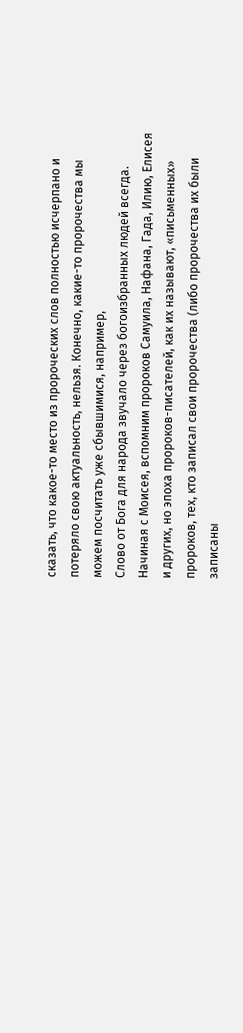сказать, что какое-то место из пророческих слов полностью исчерпано и потеряло свою актуальность, нельзя. Конечно, какие-то пророчества мы можем посчитать уже сбывшимися, например,
Слово от Бога для народа звучало через богоизбранных людей всегда.
Начиная с Моисея, вспомним пророков Самуила, Нафана, Гада, Илию, Елисея и других, но эпоха пророков-писателей, как их называют, «письменных» пророков, тех, кто записал свои пророчества (либо пророчества их были записаны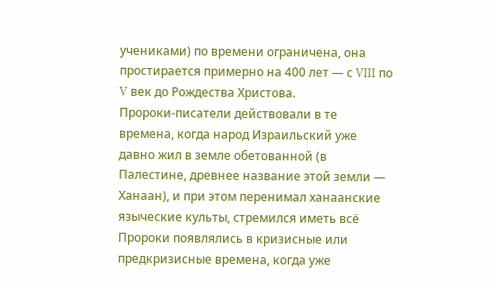учениками) по времени ограничена, она простирается примерно на 400 лет — с VIII по V век до Рождества Христова.
Пророки-писатели действовали в те времена, когда народ Израильский уже давно жил в земле обетованной (в Палестине, древнее название этой земли — Ханаан), и при этом перенимал ханаанские языческие культы, стремился иметь всё
Пророки появлялись в кризисные или предкризисные времена, когда уже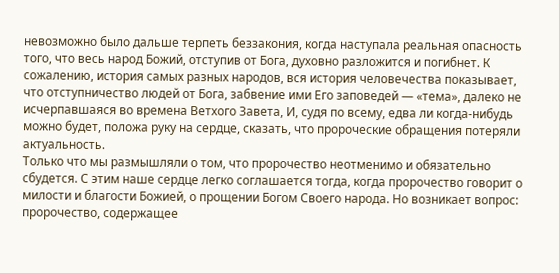невозможно было дальше терпеть беззакония, когда наступала реальная опасность того, что весь народ Божий, отступив от Бога, духовно разложится и погибнет. К сожалению, история самых разных народов, вся история человечества показывает, что отступничество людей от Бога, забвение ими Его заповедей — «тема», далеко не исчерпавшаяся во времена Ветхого Завета, И, судя по всему, едва ли когда-нибудь можно будет, положа руку на сердце, сказать, что пророческие обращения потеряли актуальность.
Только что мы размышляли о том, что пророчество неотменимо и обязательно сбудется. С этим наше сердце легко соглашается тогда, когда пророчество говорит о милости и благости Божией, о прощении Богом Своего народа. Но возникает вопрос: пророчество, содержащее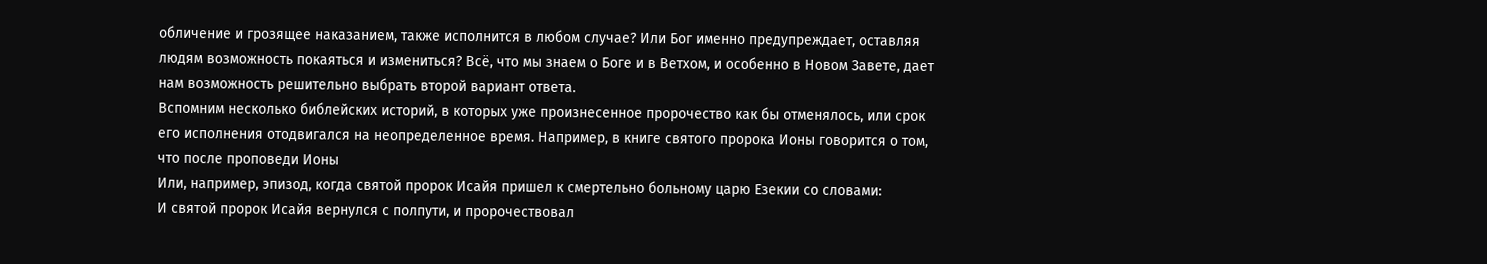обличение и грозящее наказанием, также исполнится в любом случае? Или Бог именно предупреждает, оставляя людям возможность покаяться и измениться? Всё, что мы знаем о Боге и в Ветхом, и особенно в Новом Завете, дает нам возможность решительно выбрать второй вариант ответа.
Вспомним несколько библейских историй, в которых уже произнесенное пророчество как бы отменялось, или срок его исполнения отодвигался на неопределенное время. Например, в книге святого пророка Ионы говорится о том, что после проповеди Ионы
Или, например, эпизод, когда святой пророк Исайя пришел к смертельно больному царю Езекии со словами:
И святой пророк Исайя вернулся с полпути, и пророчествовал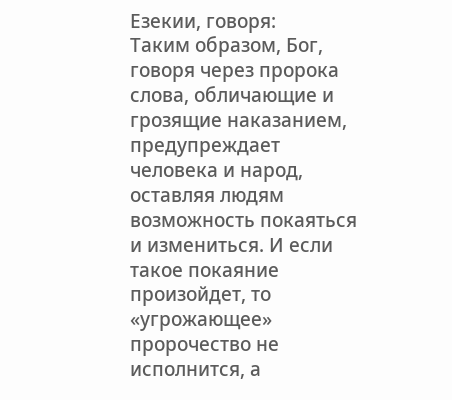Езекии, говоря:
Таким образом, Бог, говоря через пророка слова, обличающие и грозящие наказанием, предупреждает человека и народ, оставляя людям возможность покаяться и измениться. И если такое покаяние произойдет, то «угрожающее» пророчество не исполнится, а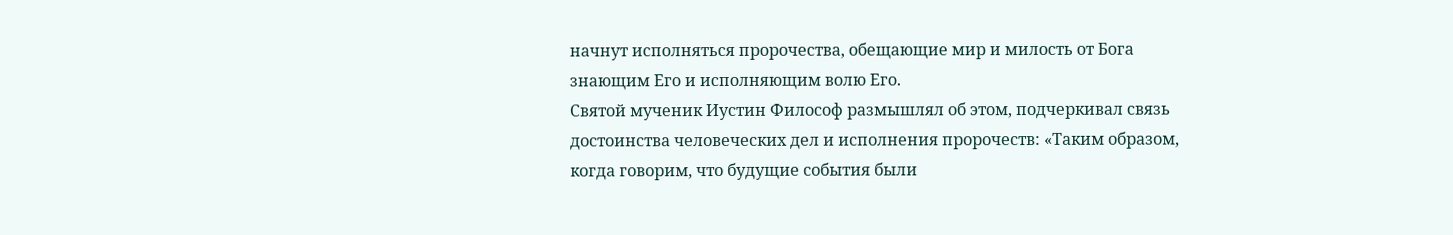начнут исполняться пророчества, обещающие мир и милость от Бога знающим Его и исполняющим волю Его.
Святой мученик Иустин Философ размышлял об этом, подчеркивал связь достоинства человеческих дел и исполнения пророчеств: «Таким образом, когда говорим, что будущие события были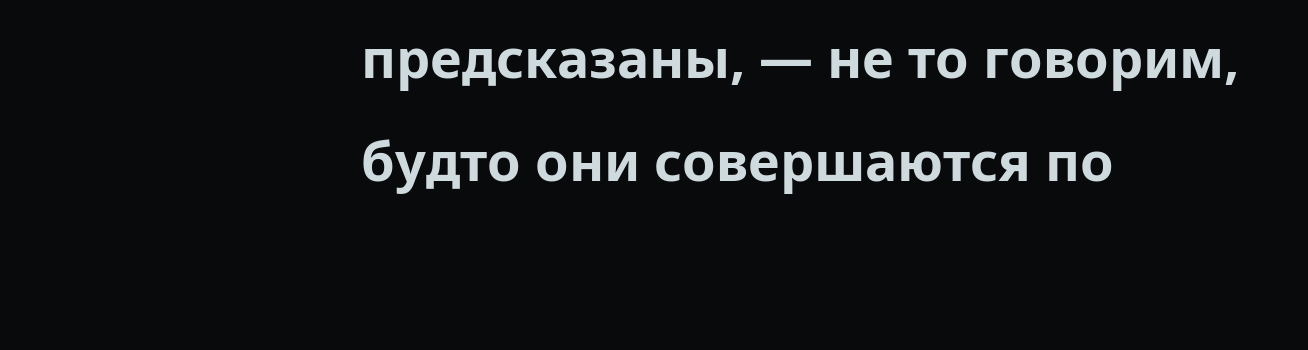предсказаны, — не то говорим, будто они совершаются по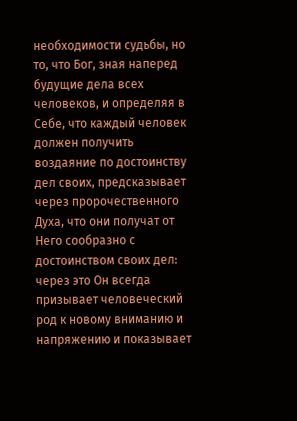необходимости судьбы, но то, что Бог, зная наперед будущие дела всех человеков, и определяя в Себе, что каждый человек должен получить воздаяние по достоинству дел своих, предсказывает через пророчественного Духа, что они получат от Него сообразно с достоинством своих дел: через это Он всегда призывает человеческий род к новому вниманию и напряжению и показывает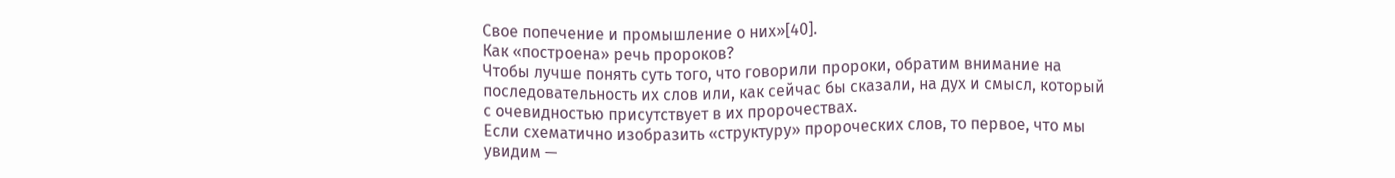Свое попечение и промышление о них»[40].
Как «построена» речь пророков?
Чтобы лучше понять суть того, что говорили пророки, обратим внимание на последовательность их слов или, как сейчас бы сказали, на дух и смысл, который с очевидностью присутствует в их пророчествах.
Если схематично изобразить «структуру» пророческих слов, то первое, что мы увидим —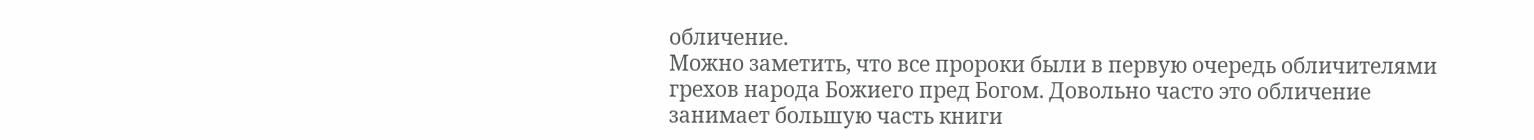обличение.
Можно заметить, что все пророки были в первую очередь обличителями грехов народа Божиего пред Богом. Довольно часто это обличение занимает большую часть книги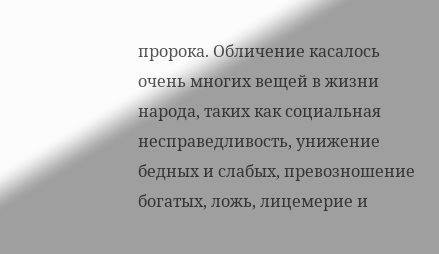пророка. Обличение касалось очень многих вещей в жизни народа, таких как социальная несправедливость, унижение бедных и слабых, превозношение богатых, ложь, лицемерие и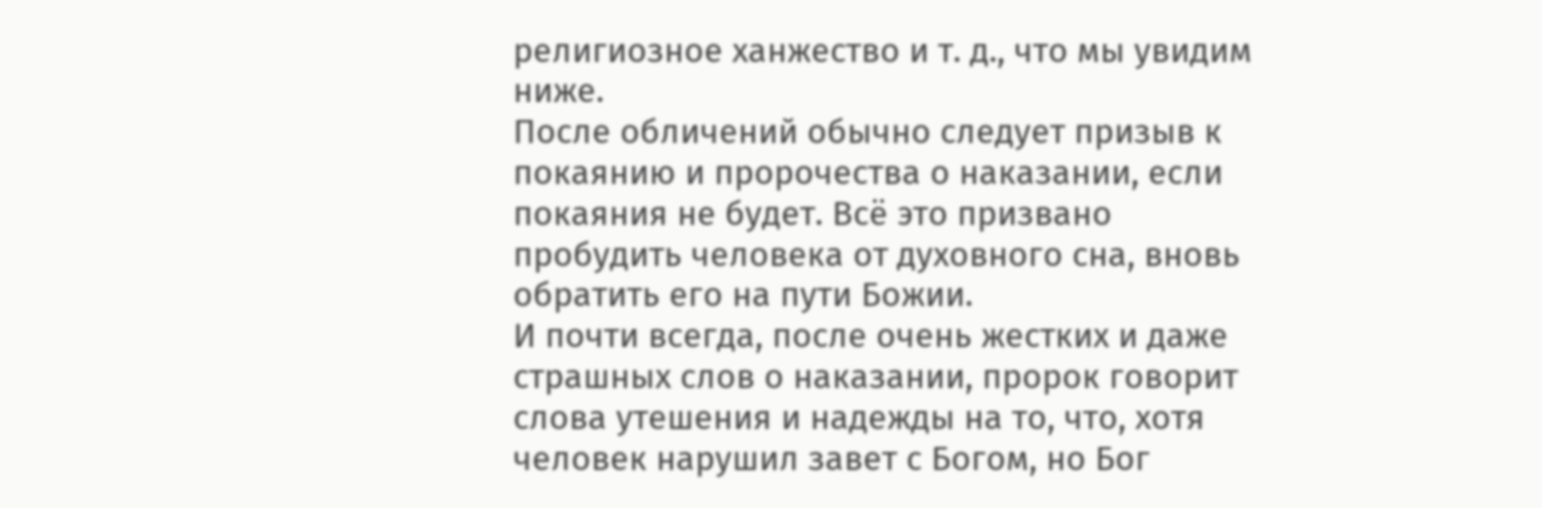религиозное ханжество и т. д., что мы увидим ниже.
После обличений обычно следует призыв к покаянию и пророчества о наказании, если покаяния не будет. Всё это призвано пробудить человека от духовного сна, вновь обратить его на пути Божии.
И почти всегда, после очень жестких и даже страшных слов о наказании, пророк говорит слова утешения и надежды на то, что, хотя человек нарушил завет с Богом, но Бог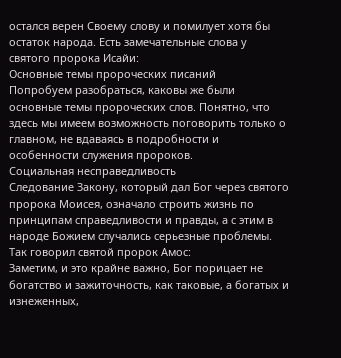остался верен Своему слову и помилует хотя бы остаток народа. Есть замечательные слова у святого пророка Исайи:
Основные темы пророческих писаний
Попробуем разобраться, каковы же были основные темы пророческих слов. Понятно, что здесь мы имеем возможность поговорить только о главном, не вдаваясь в подробности и особенности служения пророков.
Социальная несправедливость
Следование Закону, который дал Бог через святого пророка Моисея, означало строить жизнь по принципам справедливости и правды, а с этим в народе Божием случались серьезные проблемы.
Так говорил святой пророк Амос:
Заметим, и это крайне важно, Бог порицает не богатство и зажиточность, как таковые, а богатых и изнеженных,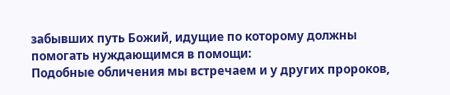забывших путь Божий, идущие по которому должны помогать нуждающимся в помощи:
Подобные обличения мы встречаем и у других пророков,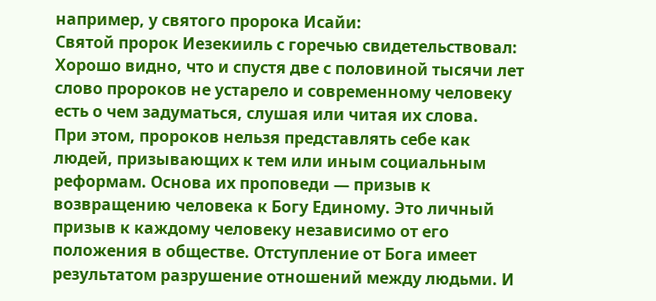например, у святого пророка Исайи:
Святой пророк Иезекииль с горечью свидетельствовал:
Хорошо видно, что и спустя две с половиной тысячи лет слово пророков не устарело и современному человеку есть о чем задуматься, слушая или читая их слова.
При этом, пророков нельзя представлять себе как людей, призывающих к тем или иным социальным реформам. Основа их проповеди — призыв к возвращению человека к Богу Единому. Это личный призыв к каждому человеку независимо от его положения в обществе. Отступление от Бога имеет результатом разрушение отношений между людьми. И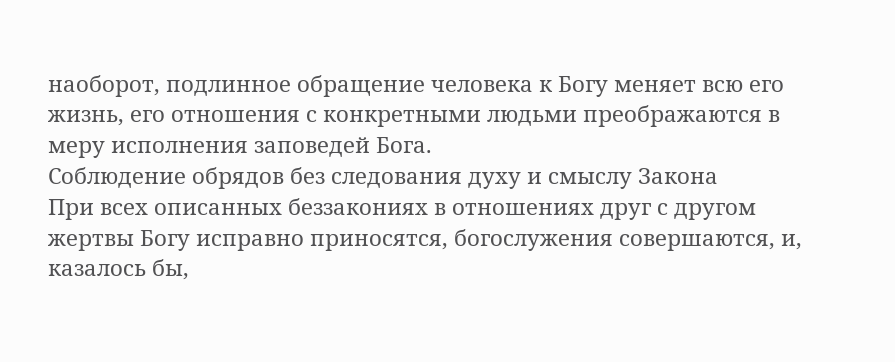наоборот, подлинное обращение человека к Богу меняет всю его жизнь, его отношения с конкретными людьми преображаются в меру исполнения заповедей Бога.
Соблюдение обрядов без следования духу и смыслу Закона
При всех описанных беззакониях в отношениях друг с другом жертвы Богу исправно приносятся, богослужения совершаются, и, казалось бы,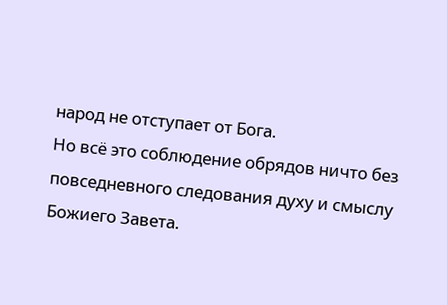народ не отступает от Бога.
Но всё это соблюдение обрядов ничто без повседневного следования духу и смыслу Божиего Завета.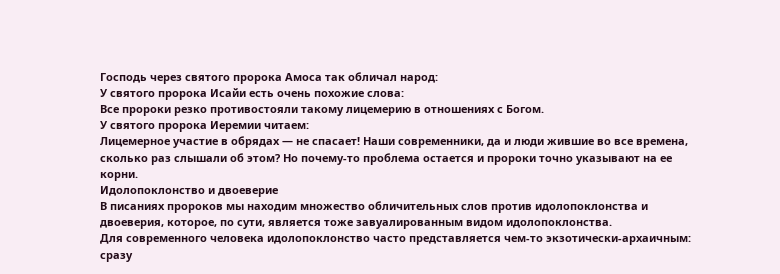Господь через святого пророка Амоса так обличал народ:
У святого пророка Исайи есть очень похожие слова:
Все пророки резко противостояли такому лицемерию в отношениях с Богом.
У святого пророка Иеремии читаем:
Лицемерное участие в обрядах — не спасает! Наши современники, да и люди жившие во все времена, сколько раз слышали об этом? Но почему-то проблема остается и пророки точно указывают на ее корни.
Идолопоклонство и двоеверие
В писаниях пророков мы находим множество обличительных слов против идолопоклонства и двоеверия, которое, по сути, является тоже завуалированным видом идолопоклонства.
Для современного человека идолопоклонство часто представляется чем-то экзотически-архаичным: сразу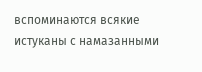вспоминаются всякие истуканы с намазанными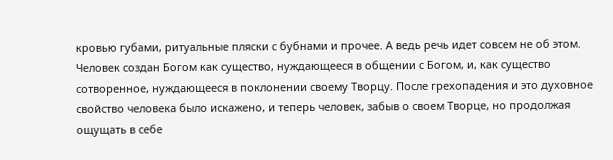кровью губами, ритуальные пляски с бубнами и прочее. А ведь речь идет совсем не об этом.
Человек создан Богом как существо, нуждающееся в общении с Богом, и, как существо сотворенное, нуждающееся в поклонении своему Творцу. После грехопадения и это духовное свойство человека было искажено, и теперь человек, забыв о своем Творце, но продолжая ощущать в себе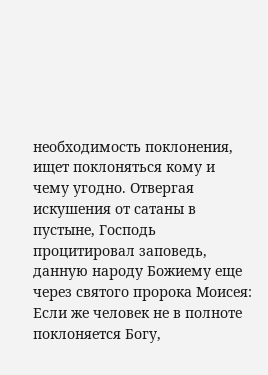необходимость поклонения, ищет поклоняться кому и чему угодно. Отвергая искушения от сатаны в пустыне, Господь процитировал заповедь, данную народу Божиему еще через святого пророка Моисея:
Если же человек не в полноте поклоняется Богу,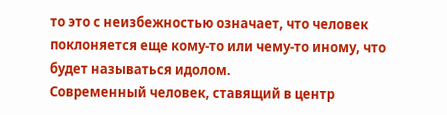то это с неизбежностью означает, что человек поклоняется еще кому-то или чему-то иному, что будет называться идолом.
Современный человек, ставящий в центр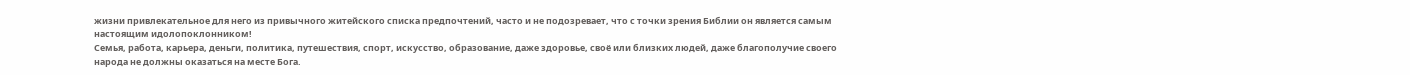жизни привлекательное для него из привычного житейского списка предпочтений, часто и не подозревает, что с точки зрения Библии он является самым настоящим идолопоклонником!
Семья, работа, карьера, деньги, политика, путешествия, спорт, искусство, образование, даже здоровье, своё или близких людей, даже благополучие своего народа не должны оказаться на месте Бога.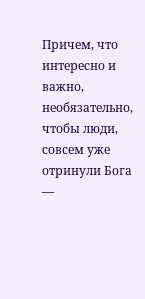Причем, что интересно и важно, необязательно, чтобы люди, совсем уже отринули Бога —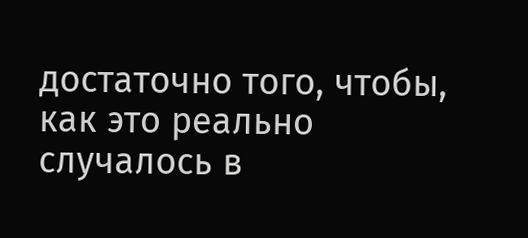достаточно того, чтобы, как это реально случалось в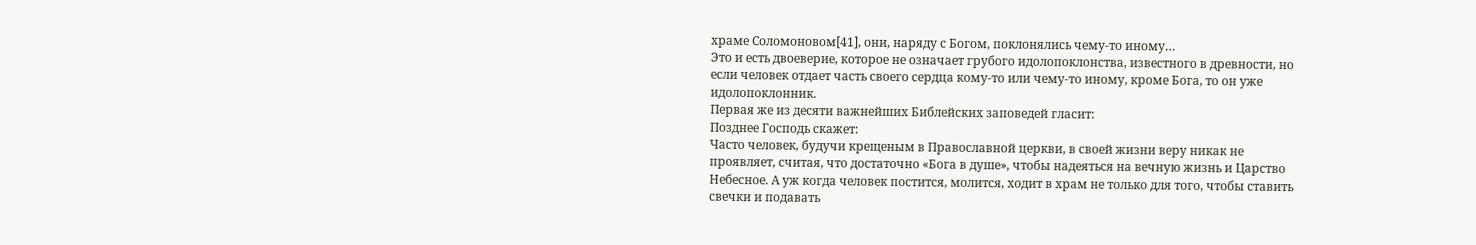храме Соломоновом[41], они, наряду с Богом, поклонялись чему-то иному…
Это и есть двоеверие, которое не означает грубого идолопоклонства, известного в древности, но если человек отдает часть своего сердца кому-то или чему-то иному, кроме Бога, то он уже идолопоклонник.
Первая же из десяти важнейших Библейских заповедей гласит:
Позднее Господь скажет:
Часто человек, будучи крещеным в Православной церкви, в своей жизни веру никак не проявляет, считая, что достаточно «Бога в душе», чтобы надеяться на вечную жизнь и Царство Небесное. А уж когда человек постится, молится, ходит в храм не только для того, чтобы ставить свечки и подавать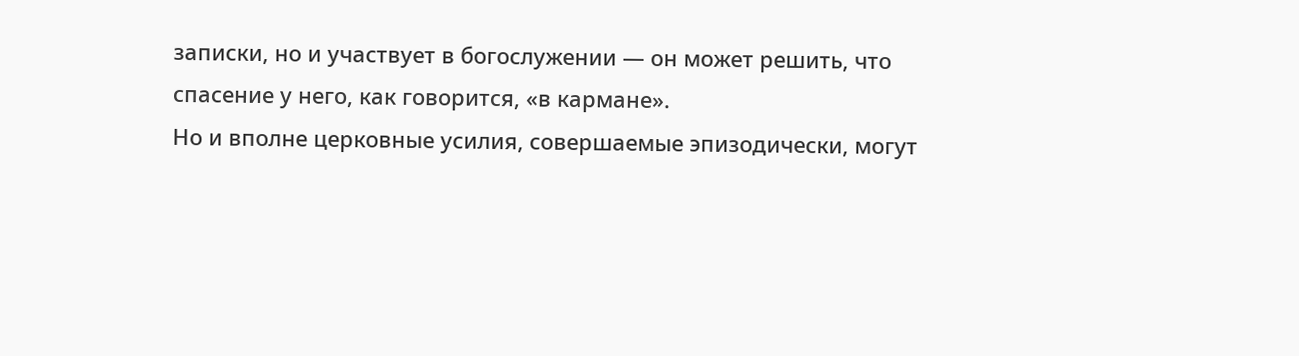записки, но и участвует в богослужении — он может решить, что спасение у него, как говорится, «в кармане».
Но и вполне церковные усилия, совершаемые эпизодически, могут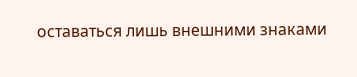оставаться лишь внешними знаками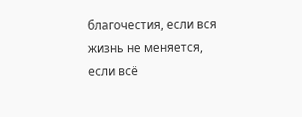благочестия, если вся жизнь не меняется, если всё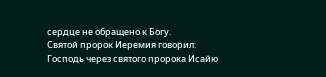сердце не обращено к Богу.
Святой пророк Иеремия говорил:
Господь через святого пророка Исайю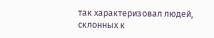так характеризовал людей, склонных к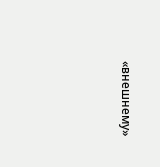«внешнему»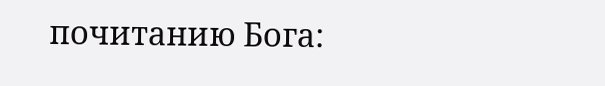почитанию Бога: